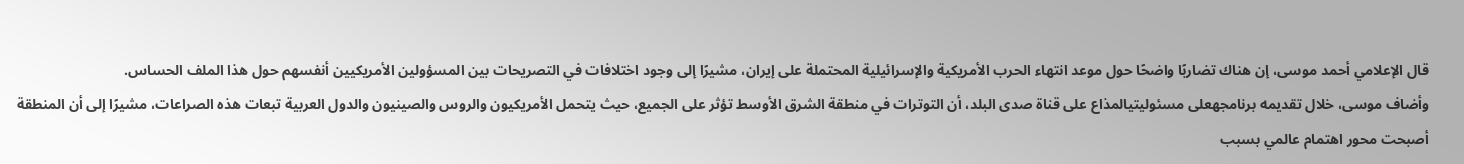قال الإعلامي أحمد موسى، إن هناك تضاربًا واضحًا حول موعد انتهاء الحرب الأمريكية والإسرائيلية المحتملة على إيران، مشيرًا إلى وجود اختلافات في التصريحات بين المسؤولين الأمريكيين أنفسهم حول هذا الملف الحساس.
وأضاف موسى، خلال تقديمه برنامجهعلى مسئوليتيالمذاع على قناة صدى البلد، أن التوترات في منطقة الشرق الأوسط تؤثر على الجميع، حيث يتحمل الأمريكيون والروس والصينيون والدول العربية تبعات هذه الصراعات، مشيرًا إلى أن المنطقة أصبحت محور اهتمام عالمي بسبب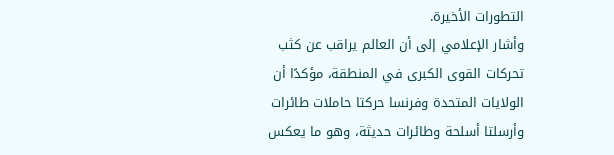التطورات الأخيرة.
وأشار الإعلامي إلى أن العالم يراقب عن كثب تحركات القوى الكبرى في المنطقة، مؤكدًا أن الولايات المتحدة وفرنسا حركتا حاملات طائرات وأرسلتا أسلحة وطائرات حديثة، وهو ما يعكس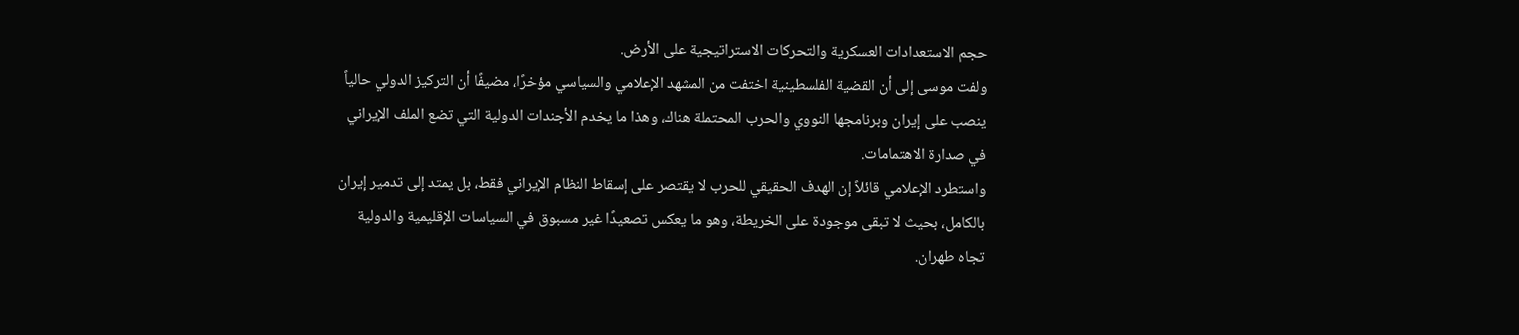حجم الاستعدادات العسكرية والتحركات الاستراتيجية على الأرض.
ولفت موسى إلى أن القضية الفلسطينية اختفت من المشهد الإعلامي والسياسي مؤخرًا، مضيفًا أن التركيز الدولي حالياً ينصب على إيران وبرنامجها النووي والحرب المحتملة هناك، وهذا ما يخدم الأجندات الدولية التي تضع الملف الإيراني في صدارة الاهتمامات.
واستطرد الإعلامي قائلاً إن الهدف الحقيقي للحرب لا يقتصر على إسقاط النظام الإيراني فقط، بل يمتد إلى تدمير إيران بالكامل، بحيث لا تبقى موجودة على الخريطة، وهو ما يعكس تصعيدًا غير مسبوق في السياسات الإقليمية والدولية تجاه طهران.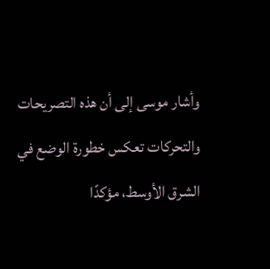وأشار موسى إلى أن هذه التصريحات والتحركات تعكس خطورة الوضع في الشرق الأوسط، مؤكدًا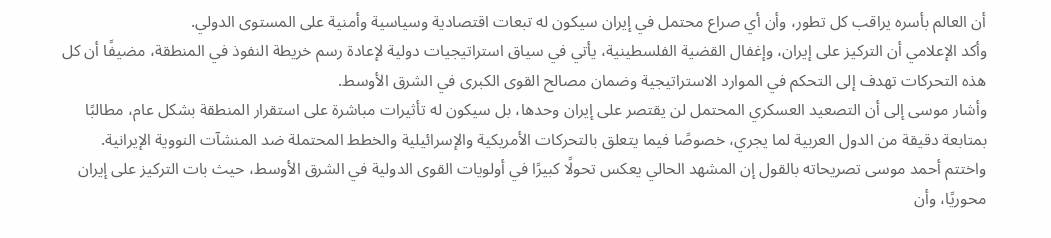أن العالم بأسره يراقب كل تطور، وأن أي صراع محتمل في إيران سيكون له تبعات اقتصادية وسياسية وأمنية على المستوى الدولي.
وأكد الإعلامي أن التركيز على إيران، وإغفال القضية الفلسطينية، يأتي في سياق استراتيجيات دولية لإعادة رسم خريطة النفوذ في المنطقة، مضيفًا أن كل هذه التحركات تهدف إلى التحكم في الموارد الاستراتيجية وضمان مصالح القوى الكبرى في الشرق الأوسط.
وأشار موسى إلى أن التصعيد العسكري المحتمل لن يقتصر على إيران وحدها، بل سيكون له تأثيرات مباشرة على استقرار المنطقة بشكل عام، مطالبًا بمتابعة دقيقة من الدول العربية لما يجري، خصوصًا فيما يتعلق بالتحركات الأمريكية والإسرائيلية والخطط المحتملة ضد المنشآت النووية الإيرانية.
واختتم أحمد موسى تصريحاته بالقول إن المشهد الحالي يعكس تحولًا كبيرًا في أولويات القوى الدولية في الشرق الأوسط، حيث بات التركيز على إيران محوريًا، وأن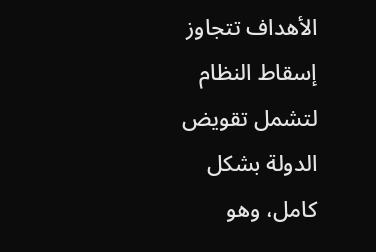الأهداف تتجاوز إسقاط النظام لتشمل تقويض الدولة بشكل كامل، وهو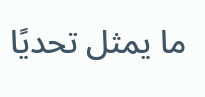ما يمثل تحديًا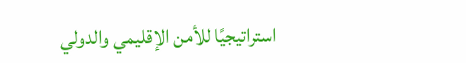استراتيجيًا للأمن الإقليمي والدولي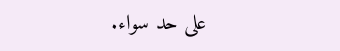على حد سواء.